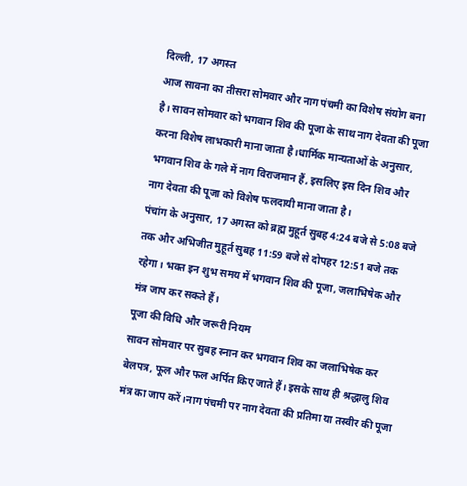दिल्ली, 17 अगस्त
आज सावना का तीसरा सोमवार और नाग पंचमी का विशेष संयोग बना है। सावन सोमवार को भगवान शिव की पूजा के साथ नाग देवता की पूजा करना विशेष लाभकारी माना जाता है।धार्मिक मान्यताओं के अनुसार, भगवान शिव के गले में नाग विराजमान हैं, इसलिए इस दिन शिव और नाग देवता की पूजा को विशेष फलदायी माना जाता है।
पंचांग के अनुसार, 17 अगस्त को ब्रह्म मुहूर्त सुबह 4:24 बजे से 5:08 बजे तक और अभिजीत मुहूर्त सुबह 11:59 बजे से दोपहर 12:51 बजे तक रहेगा। भक्त इन शुभ समय में भगवान शिव की पूजा, जलाभिषेक और मंत्र जाप कर सकते हैं।
पूजा की विधि और जरूरी नियम
सावन सोमवार पर सुबह स्नान कर भगवान शिव का जलाभिषेक कर बेलपत्र, फूल और फल अर्पित किए जाते हैं। इसके साथ ही श्रद्धालु शिव मंत्र का जाप करें।नाग पंचमी पर नाग देवता की प्रतिमा या तस्वीर की पूजा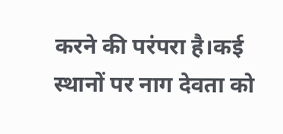करने की परंपरा है।कई स्थानों पर नाग देवता को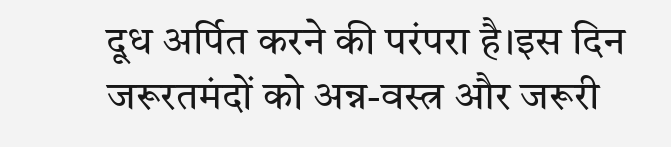दूध अर्पित करने की परंपरा है।इस दिन जरूरतमंदों को अन्न-वस्त्र और जरूरी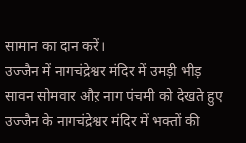सामान का दान करें।
उज्जैन में नागचंद्रेश्वर मंदिर में उमड़ी भीड़
सावन सोमवार औऱ नाग पंचमी को देखते हुए उज्जैन के नागचंद्रेश्वर मंदिर में भक्तों की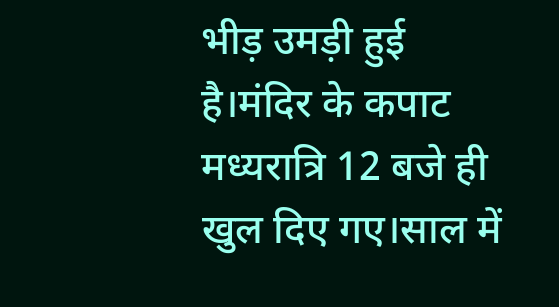भीड़ उमड़ी हुई है।मंदिर के कपाट मध्यरात्रि 12 बजे ही खुल दिए गए।साल में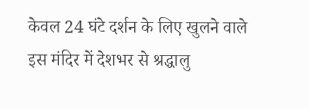केवल 24 घंटे दर्शन के लिए खुलने वाले इस मंदिर में देशभर से श्रद्धालु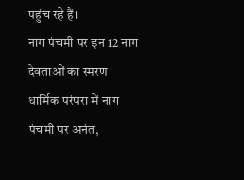पहुंच रहे हैं।
नाग पंचमी पर इन 12 नाग देवताओं का स्मरण
धार्मिक परंपरा में नाग पंचमी पर अनंत,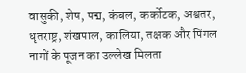वासुकी, शेष, पद्म, कंबल, कर्कोटक, अश्वतर, धृतराष्ट्र, शंखपाल, कालिया, तक्षक और पिंगल नागों के पूजन का उल्लेख मिलता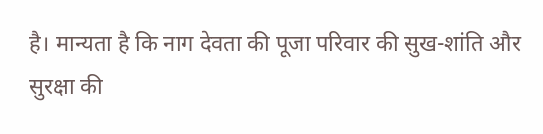है। मान्यता है कि नाग देवता की पूजा परिवार की सुख-शांति और सुरक्षा की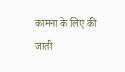कामना के लिए की जाती